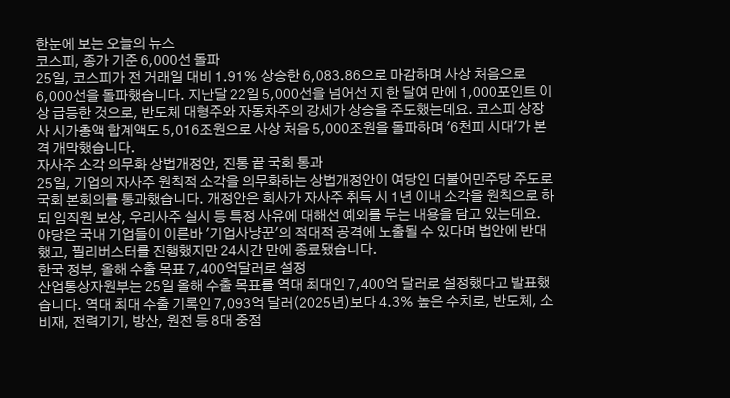한눈에 보는 오늘의 뉴스
코스피, 종가 기준 6,000선 돌파
25일, 코스피가 전 거래일 대비 1.91% 상승한 6,083.86으로 마감하며 사상 처음으로 6,000선을 돌파했습니다. 지난달 22일 5,000선을 넘어선 지 한 달여 만에 1,000포인트 이상 급등한 것으로, 반도체 대형주와 자동차주의 강세가 상승을 주도했는데요. 코스피 상장사 시가총액 합계액도 5,016조원으로 사상 처음 5,000조원을 돌파하며 '6천피 시대'가 본격 개막했습니다.
자사주 소각 의무화 상법개정안, 진통 끝 국회 통과
25일, 기업의 자사주 원칙적 소각을 의무화하는 상법개정안이 여당인 더불어민주당 주도로 국회 본회의를 통과했습니다. 개정안은 회사가 자사주 취득 시 1년 이내 소각을 원칙으로 하되 임직원 보상, 우리사주 실시 등 특정 사유에 대해선 예외를 두는 내용을 담고 있는데요. 야당은 국내 기업들이 이른바 '기업사냥꾼'의 적대적 공격에 노출될 수 있다며 법안에 반대했고, 필리버스터를 진행했지만 24시간 만에 종료됐습니다.
한국 정부, 올해 수출 목표 7,400억달러로 설정
산업통상자원부는 25일 올해 수출 목표를 역대 최대인 7,400억 달러로 설정했다고 발표했습니다. 역대 최대 수출 기록인 7,093억 달러(2025년)보다 4.3% 높은 수치로, 반도체, 소비재, 전력기기, 방산, 원전 등 8대 중점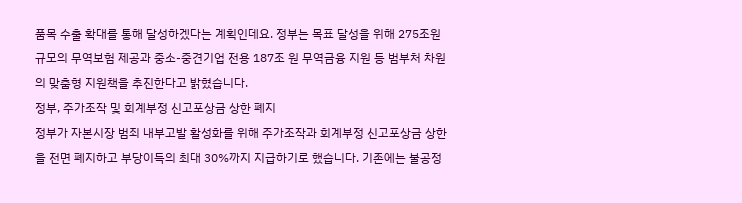품목 수출 확대를 통해 달성하겠다는 계획인데요. 정부는 목표 달성을 위해 275조원 규모의 무역보험 제공과 중소-중견기업 전용 187조 원 무역금융 지원 등 범부처 차원의 맞춤형 지원책을 추진한다고 밝혔습니다.
정부, 주가조작 및 회계부정 신고포상금 상한 폐지
정부가 자본시장 범죄 내부고발 활성화를 위해 주가조작과 회계부정 신고포상금 상한을 전면 폐지하고 부당이득의 최대 30%까지 지급하기로 했습니다. 기존에는 불공정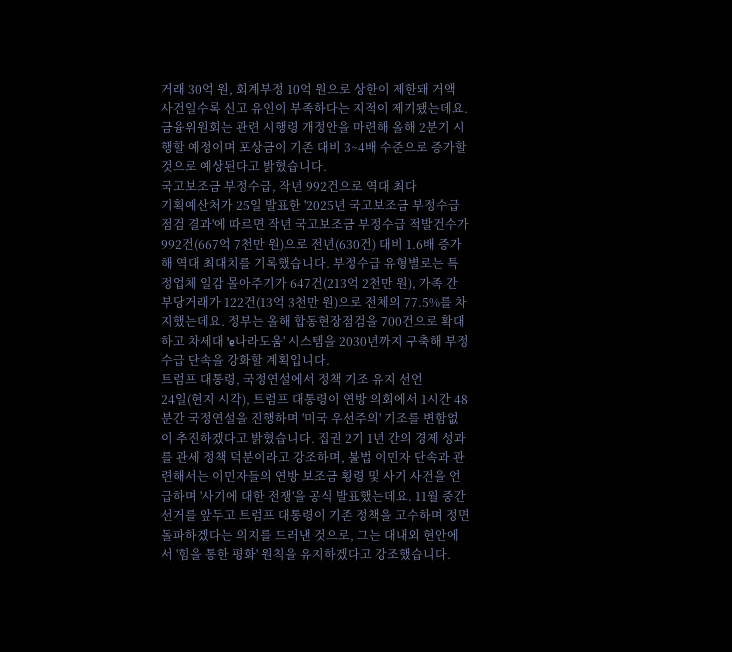거래 30억 원, 회계부정 10억 원으로 상한이 제한돼 거액 사건일수록 신고 유인이 부족하다는 지적이 제기됐는데요. 금융위원회는 관련 시행령 개정안을 마련해 올해 2분기 시행할 예정이며 포상금이 기존 대비 3~4배 수준으로 증가할 것으로 예상된다고 밝혔습니다.
국고보조금 부정수급, 작년 992건으로 역대 최다
기획예산처가 25일 발표한 '2025년 국고보조금 부정수급 점검 결과'에 따르면 작년 국고보조금 부정수급 적발건수가 992건(667억 7천만 원)으로 전년(630건) 대비 1.6배 증가해 역대 최대치를 기록했습니다. 부정수급 유형별로는 특정업체 일감 몰아주기가 647건(213억 2천만 원), 가족 간 부당거래가 122건(13억 3천만 원)으로 전체의 77.5%를 차지했는데요. 정부는 올해 합동현장점검을 700건으로 확대하고 차세대 'e나라도움' 시스템을 2030년까지 구축해 부정수급 단속을 강화할 계획입니다.
트럼프 대통령, 국정연설에서 정책 기조 유지 선언
24일(현지 시각), 트럼프 대통령이 연방 의회에서 1시간 48분간 국정연설을 진행하며 '미국 우선주의' 기조를 변함없이 추진하겠다고 밝혔습니다. 집권 2기 1년 간의 경제 성과를 관세 정책 덕분이라고 강조하며, 불법 이민자 단속과 관련해서는 이민자들의 연방 보조금 횡령 및 사기 사건을 언급하며 '사기에 대한 전쟁'을 공식 발표했는데요. 11월 중간선거를 앞두고 트럼프 대통령이 기존 정책을 고수하며 정면돌파하겠다는 의지를 드러낸 것으로, 그는 대내외 현안에서 '힘을 통한 평화' 원칙을 유지하겠다고 강조했습니다.